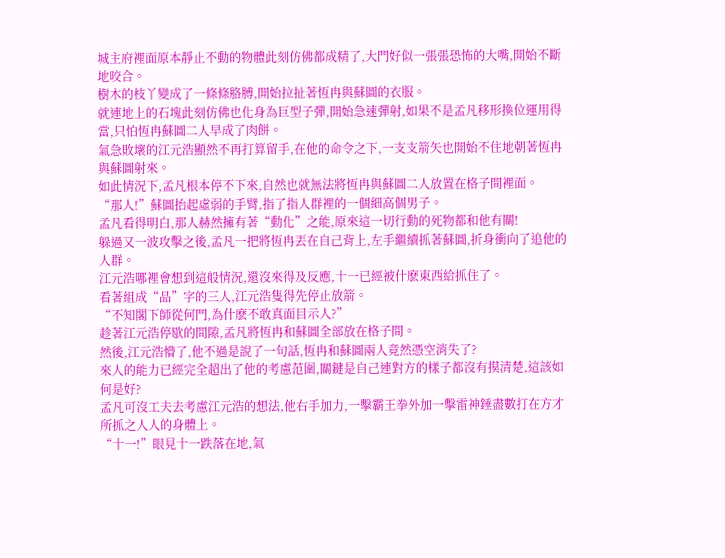城主府裡面原本靜止不動的物體此刻仿佛都成精了,大門好似一張張恐怖的大嘴,開始不斷地咬合。
樹木的枝丫變成了一條條胳膊,開始拉扯著恆冉與蘇圖的衣服。
就連地上的石塊此刻仿佛也化身為巨型子彈,開始急速彈射,如果不是孟凡移形換位運用得當,只怕恆冉蘇圖二人早成了肉餅。
氣急敗壞的江元浩顯然不再打算留手,在他的命令之下,一支支箭矢也開始不住地朝著恆冉與蘇圖射來。
如此情況下,孟凡根本停不下來,自然也就無法將恆冉與蘇圖二人放置在格子間裡面。
“那人!”蘇圖抬起虛弱的手臂,指了指人群裡的一個細高個男子。
孟凡看得明白,那人赫然擁有著“動化”之能,原來這一切行動的死物都和他有關!
躲過又一波攻擊之後,孟凡一把將恆冉丟在自己背上,左手繼續抓著蘇圖,折身衝向了追他的人群。
江元浩哪裡會想到這般情況,還沒來得及反應,十一已經被什麽東西給抓住了。
看著組成“品”字的三人,江元浩隻得先停止放箭。
“不知閣下師從何門,為什麽不敢真面目示人?”
趁著江元浩停歇的間隙,孟凡將恆冉和蘇圖全部放在格子間。
然後,江元浩懵了,他不過是說了一句話,恆冉和蘇圖兩人竟然憑空消失了?
來人的能力已經完全超出了他的考慮范圍,關鍵是自己連對方的樣子都沒有摸清楚,這該如何是好?
孟凡可沒工夫去考慮江元浩的想法,他右手加力,一擊霸王拳外加一擊雷神錘盡數打在方才所抓之人人的身體上。
“十一!”眼見十一跌落在地,氣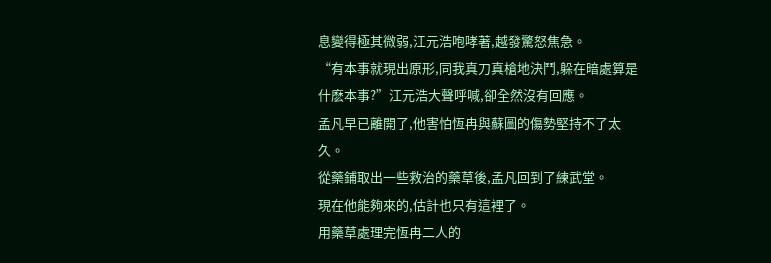息變得極其微弱,江元浩咆哮著,越發驚怒焦急。
“有本事就現出原形,同我真刀真槍地決鬥,躲在暗處算是什麽本事?”江元浩大聲呼喊,卻全然沒有回應。
孟凡早已離開了,他害怕恆冉與蘇圖的傷勢堅持不了太久。
從藥鋪取出一些救治的藥草後,孟凡回到了練武堂。
現在他能夠來的,估計也只有這裡了。
用藥草處理完恆冉二人的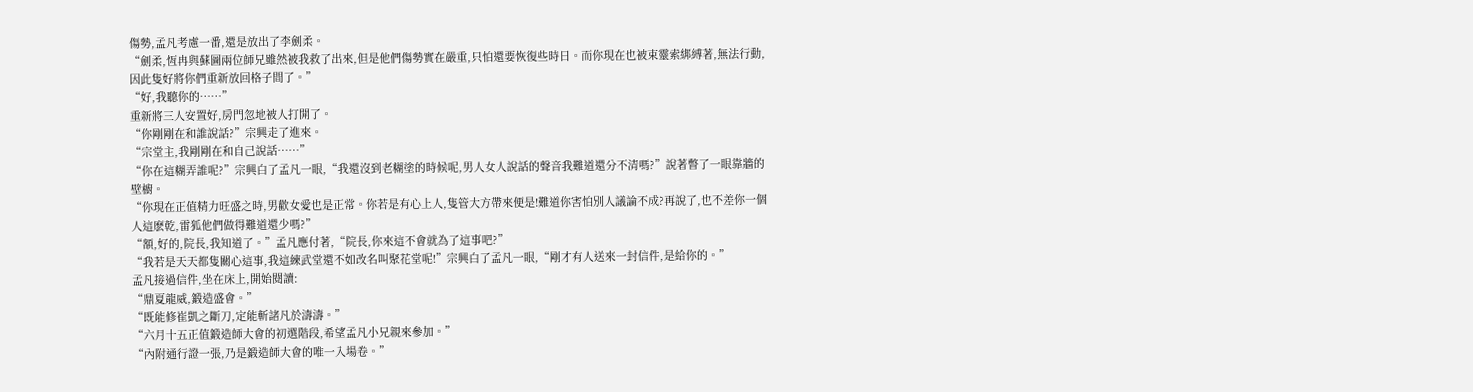傷勢,孟凡考慮一番,還是放出了李劍柔。
“劍柔,恆冉與蘇圖兩位師兄雖然被我救了出來,但是他們傷勢實在嚴重,只怕還要恢復些時日。而你現在也被束靈索綁縛著,無法行動,因此隻好將你們重新放回格子間了。”
“好,我聽你的……”
重新將三人安置好,房門忽地被人打開了。
“你剛剛在和誰說話?”宗興走了進來。
“宗堂主,我剛剛在和自己說話……”
“你在這糊弄誰呢?”宗興白了孟凡一眼,“我還沒到老糊塗的時候呢,男人女人說話的聲音我難道還分不清嗎?”說著瞥了一眼靠牆的壁櫥。
“你現在正值精力旺盛之時,男歡女愛也是正常。你若是有心上人,隻管大方帶來便是!難道你害怕別人議論不成?再說了,也不差你一個人這麽乾,雷狐他們做得難道還少嗎?”
“額,好的,院長,我知道了。”孟凡應付著,“院長,你來這不會就為了這事吧?”
“我若是天天都隻關心這事,我這練武堂還不如改名叫聚花堂呢!”宗興白了孟凡一眼,“剛才有人送來一封信件,是給你的。”
孟凡接過信件,坐在床上,開始閱讀:
“鼎夏龍威,鍛造盛會。”
“既能修崔凱之斷刀,定能斬諸凡於濤濤。”
“六月十五正值鍛造師大會的初選階段,希望孟凡小兄親來參加。”
“內附通行證一張,乃是鍛造師大會的唯一入場卷。”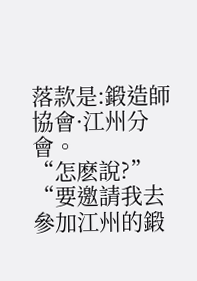落款是:鍛造師協會·江州分會。
“怎麽說?”
“要邀請我去參加江州的鍛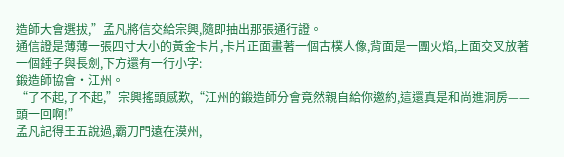造師大會選拔,”孟凡將信交給宗興,隨即抽出那張通行證。
通信證是薄薄一張四寸大小的黃金卡片,卡片正面畫著一個古樸人像,背面是一團火焰,上面交叉放著一個錘子與長劍,下方還有一行小字:
鍛造師協會·江州。
“了不起,了不起,”宗興搖頭感歎,“江州的鍛造師分會竟然親自給你邀約,這還真是和尚進洞房——頭一回啊!”
孟凡記得王五說過,霸刀門遠在漠州,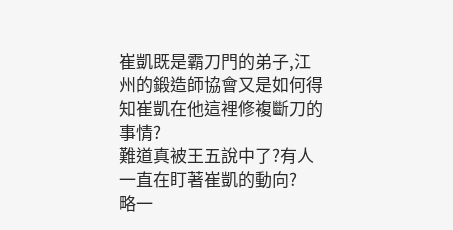崔凱既是霸刀門的弟子,江州的鍛造師協會又是如何得知崔凱在他這裡修複斷刀的事情?
難道真被王五說中了?有人一直在盯著崔凱的動向?
略一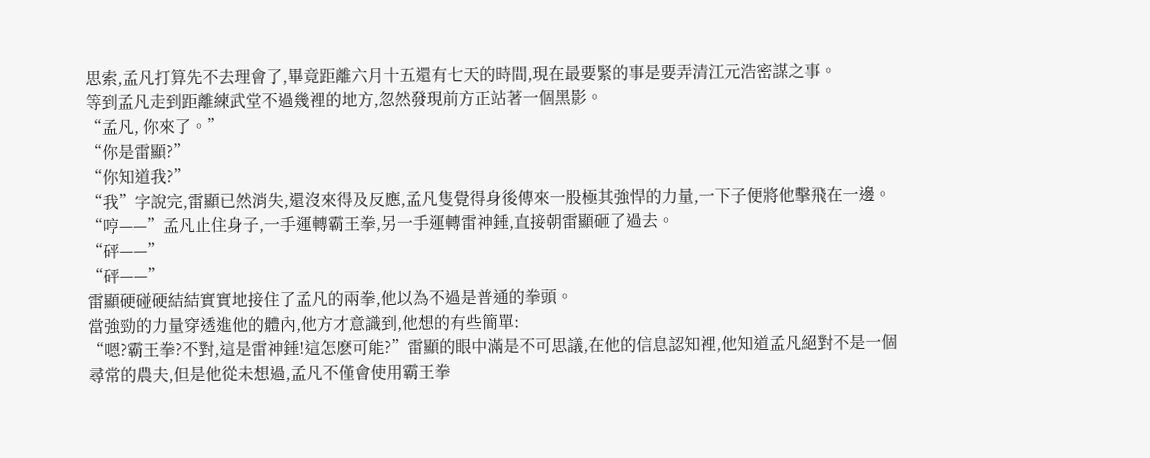思索,孟凡打算先不去理會了,畢竟距離六月十五還有七天的時間,現在最要緊的事是要弄清江元浩密謀之事。
等到孟凡走到距離練武堂不過幾裡的地方,忽然發現前方正站著一個黑影。
“孟凡, 你來了。”
“你是雷顯?”
“你知道我?”
“我”字說完,雷顯已然消失,還沒來得及反應,孟凡隻覺得身後傳來一股極其強悍的力量,一下子便將他擊飛在一邊。
“哼——”孟凡止住身子,一手運轉霸王拳,另一手運轉雷神錘,直接朝雷顯砸了過去。
“砰——”
“砰——”
雷顯硬碰硬結結實實地接住了孟凡的兩拳,他以為不過是普通的拳頭。
當強勁的力量穿透進他的體內,他方才意識到,他想的有些簡單:
“嗯?霸王拳?不對,這是雷神錘!這怎麽可能?”雷顯的眼中滿是不可思議,在他的信息認知裡,他知道孟凡絕對不是一個尋常的農夫,但是他從未想過,孟凡不僅會使用霸王拳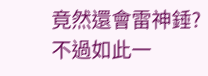竟然還會雷神錘?
不過如此一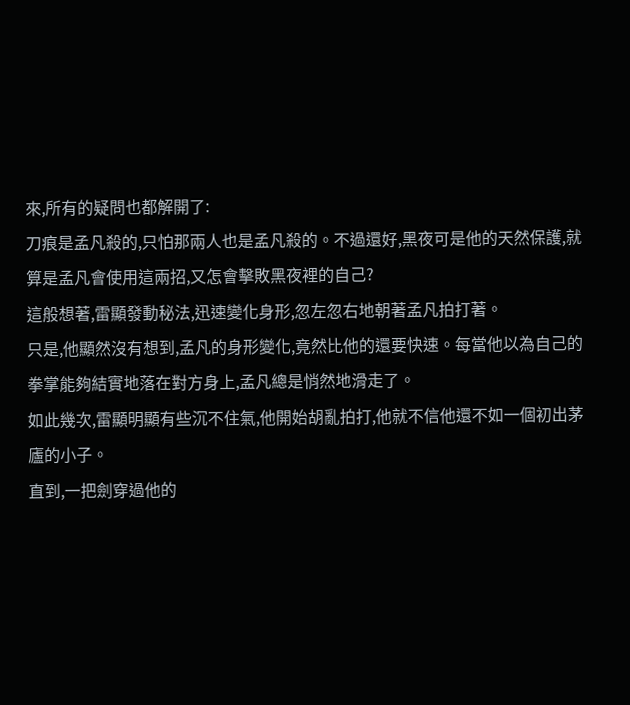來,所有的疑問也都解開了:
刀痕是孟凡殺的,只怕那兩人也是孟凡殺的。不過還好,黑夜可是他的天然保護,就算是孟凡會使用這兩招,又怎會擊敗黑夜裡的自己?
這般想著,雷顯發動秘法,迅速變化身形,忽左忽右地朝著孟凡拍打著。
只是,他顯然沒有想到,孟凡的身形變化,竟然比他的還要快速。每當他以為自己的拳掌能夠結實地落在對方身上,孟凡總是悄然地滑走了。
如此幾次,雷顯明顯有些沉不住氣,他開始胡亂拍打,他就不信他還不如一個初出茅廬的小子。
直到,一把劍穿過他的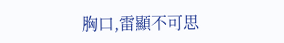胸口,雷顯不可思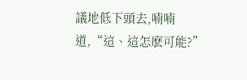議地低下頭去,喃喃道,“這、這怎麽可能?”